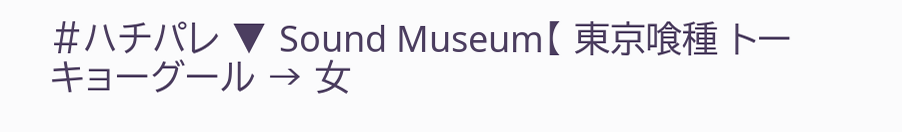#ハチパレ ▼ Sound Museum【 東京喰種 トーキョーグール → 女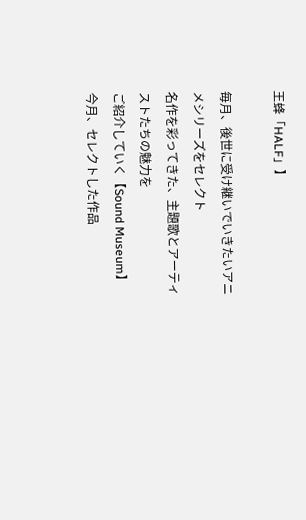王蜂「HALF」】

毎月、後世に受け継いでいきたいアニメシリーズをセレクト
名作を彩ってきた、主題歌とアーティストたちの魅力を
ご紹介していく【Sound Museum】
今月、セレクトした作品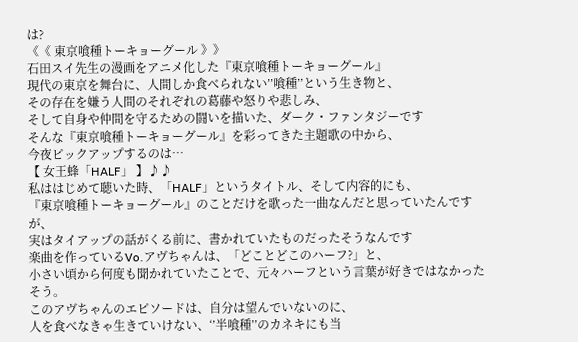は?
《《 東京喰種トーキョーグール 》》
石田スイ先生の漫画をアニメ化した『東京喰種トーキョーグール』
現代の東京を舞台に、人間しか食べられない’’喰種’’という生き物と、
その存在を嫌う人間のそれぞれの葛藤や怒りや悲しみ、
そして自身や仲間を守るための闘いを描いた、ダーク・ファンタジーです
そんな『東京喰種トーキョーグール』を彩ってきた主題歌の中から、
今夜ピックアップするのは…
【 女王蜂「HALF」 】♪♪
私ははじめて聴いた時、「HALF」というタイトル、そして内容的にも、
『東京喰種トーキョーグール』のことだけを歌った一曲なんだと思っていたんですが、
実はタイアップの話がくる前に、書かれていたものだったそうなんです
楽曲を作っているVo.アヴちゃんは、「どことどこのハーフ?」と、
小さい頃から何度も聞かれていたことで、元々ハーフという言葉が好きではなかったそう。
このアヴちゃんのエピソードは、自分は望んでいないのに、
人を食べなきゃ生きていけない、‘’半喰種’’のカネキにも当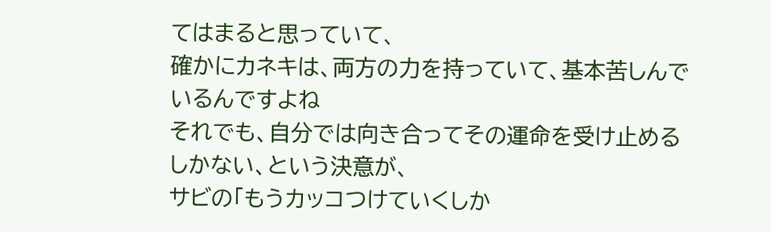てはまると思っていて、
確かにカネキは、両方の力を持っていて、基本苦しんでいるんですよね
それでも、自分では向き合ってその運命を受け止めるしかない、という決意が、
サビの「もうカッコつけていくしか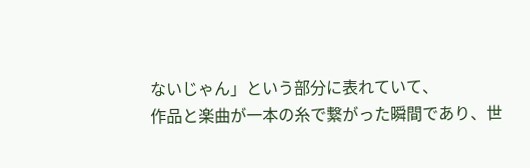ないじゃん」という部分に表れていて、
作品と楽曲が一本の糸で繋がった瞬間であり、世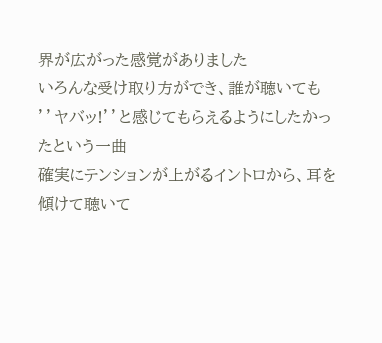界が広がった感覚がありました
いろんな受け取り方ができ、誰が聴いても
’’ヤバッ!’’と感じてもらえるようにしたかったという一曲
確実にテンションが上がるイントロから、耳を傾けて聴いて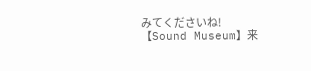みてくださいね!
【Sound Museum】来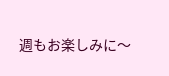週もお楽しみに〜